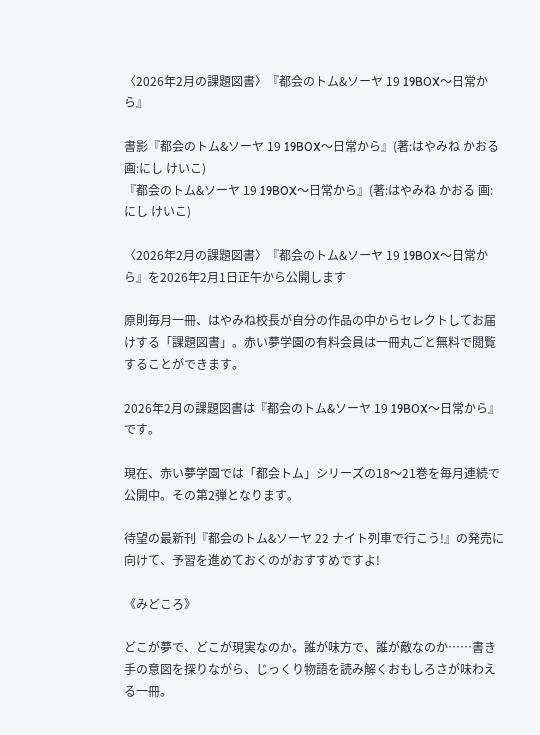〈2026年2月の課題図書〉『都会のトム&ソーヤ 19 19BOX〜日常から』

書影『都会のトム&ソーヤ 19 19BOX〜日常から』(著:はやみね かおる 画:にし けいこ)
『都会のトム&ソーヤ 19 19BOX〜日常から』(著:はやみね かおる 画:にし けいこ)

〈2026年2月の課題図書〉『都会のトム&ソーヤ 19 19BOX〜日常から』を2026年2月1日正午から公開します

原則毎月一冊、はやみね校長が自分の作品の中からセレクトしてお届けする「課題図書」。赤い夢学園の有料会員は一冊丸ごと無料で閲覧することができます。

2026年2月の課題図書は『都会のトム&ソーヤ 19 19BOX〜日常から』です。

現在、赤い夢学園では「都会トム」シリーズの18〜21巻を毎月連続で公開中。その第2弾となります。

待望の最新刊『都会のトム&ソーヤ 22 ナイト列車で行こう!』の発売に向けて、予習を進めておくのがおすすめですよ!

《みどころ》

どこが夢で、どこが現実なのか。誰が味方で、誰が敵なのか……書き手の意図を探りながら、じっくり物語を読み解くおもしろさが味わえる一冊。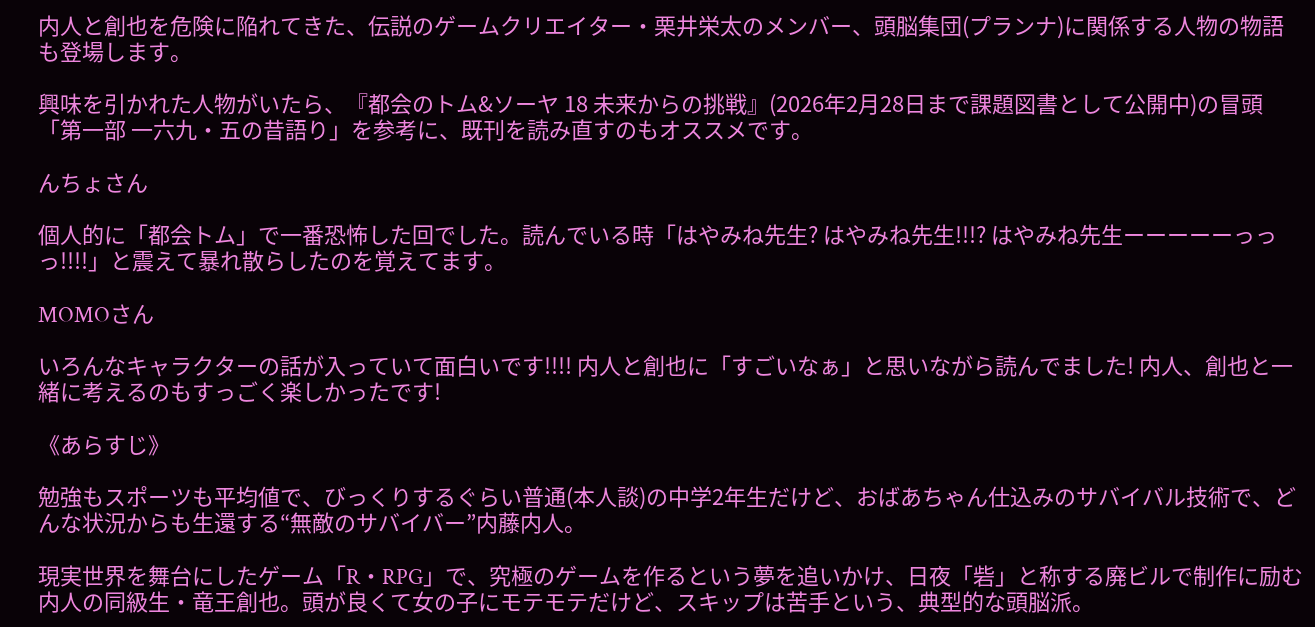内人と創也を危険に陥れてきた、伝説のゲームクリエイター・栗井栄太のメンバー、頭脳集団(プランナ)に関係する人物の物語も登場します。

興味を引かれた人物がいたら、『都会のトム&ソーヤ 18 未来からの挑戦』(2026年2月28日まで課題図書として公開中)の冒頭「第一部 一六九・五の昔語り」を参考に、既刊を読み直すのもオススメです。

んちょさん

個人的に「都会トム」で一番恐怖した回でした。読んでいる時「はやみね先生? はやみね先生!!!? はやみね先生ーーーーーっっっ!!!!」と震えて暴れ散らしたのを覚えてます。

MOMOさん

いろんなキャラクターの話が入っていて面白いです!!!! 内人と創也に「すごいなぁ」と思いながら読んでました! 内人、創也と一緒に考えるのもすっごく楽しかったです!

《あらすじ》

勉強もスポーツも平均値で、びっくりするぐらい普通(本人談)の中学2年生だけど、おばあちゃん仕込みのサバイバル技術で、どんな状況からも生還する“無敵のサバイバー”内藤内人。

現実世界を舞台にしたゲーム「R・RPG」で、究極のゲームを作るという夢を追いかけ、日夜「砦」と称する廃ビルで制作に励む内人の同級生・竜王創也。頭が良くて女の子にモテモテだけど、スキップは苦手という、典型的な頭脳派。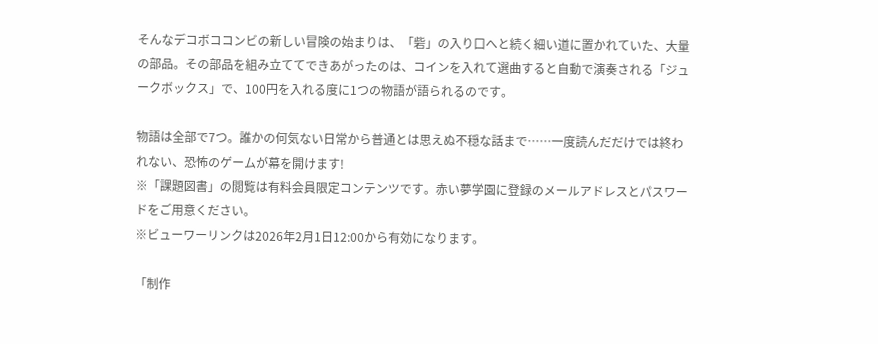そんなデコボココンビの新しい冒険の始まりは、「砦」の入り口へと続く細い道に置かれていた、大量の部品。その部品を組み立ててできあがったのは、コインを入れて選曲すると自動で演奏される「ジュークボックス」で、100円を入れる度に1つの物語が語られるのです。

物語は全部で7つ。誰かの何気ない日常から普通とは思えぬ不穏な話まで……一度読んだだけでは終われない、恐怖のゲームが幕を開けます!
※「課題図書」の閲覧は有料会員限定コンテンツです。赤い夢学園に登録のメールアドレスとパスワードをご用意ください。
※ビューワーリンクは2026年2月1日12:00から有効になります。

「制作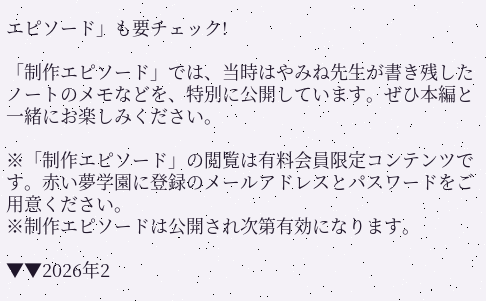エピソード」も要チェック!

「制作エピソード」では、当時はやみね先生が書き残したノートのメモなどを、特別に公開しています。ぜひ本編と一緒にお楽しみください。

※「制作エピソード」の閲覧は有料会員限定コンテンツです。赤い夢学園に登録のメールアドレスとパスワードをご用意ください。
※制作エピソードは公開され次第有効になります。

▼▼2026年2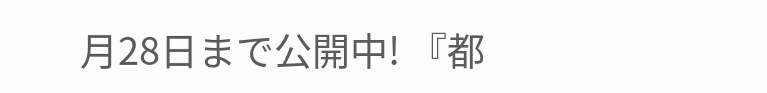月28日まで公開中! 『都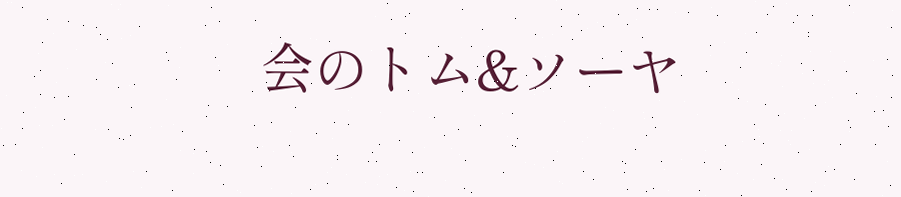会のトム&ソーヤ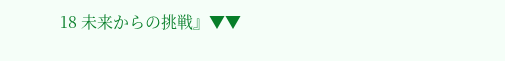18 未来からの挑戦』▼▼